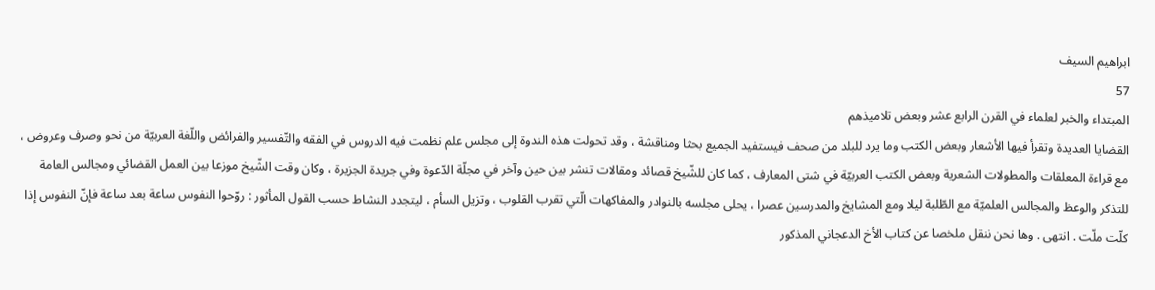ابراهيم السيف
57
المبتداء والخبر لعلماء في القرن الرابع عشر وبعض تلاميذهم
القضايا العديدة وتقرأ فيها الأشعار وبعض الكتب وما يرد للبلد من صحف فيستفيد الجميع بحثا ومناقشة ، وقد تحولت هذه الندوة إلى مجلس علم نظمت فيه الدروس في الفقه والتّفسير والفرائض واللّغة العربيّة من نحو وصرف وعروض ، مع قراءة المعلقات والمطولات الشعرية وبعض الكتب العربيّة في شتى المعارف ، كما كان للشّيخ قصائد ومقالات تنشر بين حين وآخر في مجلّة الدّعوة وفي جريدة الجزيرة ، وكان وقت الشّيخ موزعا بين العمل القضائي ومجالس العامة للتذكر والوعظ والمجالس العلميّة مع الطّلبة ليلا ومع المشايخ والمدرسين عصرا ، يحلى مجلسه بالنوادر والمفاكهات الّتي تقرب القلوب ، وتزيل السأم ، ليتجدد النشاط حسب القول المأثور : روّحوا النفوس ساعة بعد ساعة فإنّ النفوس إذا كلّت ملّت . انتهى . وها نحن ننقل ملخصا عن كتاب الأخ الدعجاني المذكور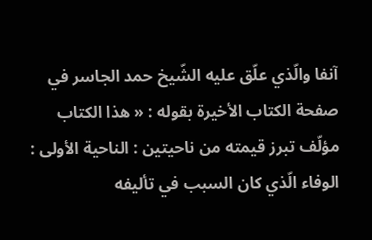آنفا والّذي علّق عليه الشّيخ حمد الجاسر في صفحة الكتاب الأخيرة بقوله : « هذا الكتاب مؤلّف تبرز قيمته من ناحيتين : الناحية الأولى : الوفاء الّذي كان السبب في تأليفه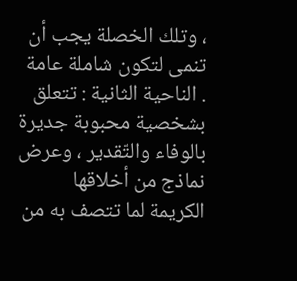، وتلك الخصلة يجب أن تنمى لتكون شاملة عامة . الناحية الثانية : تتعلق بشخصية محبوبة جديرة بالوفاء والتّقدير ، وعرض نماذج من أخلاقها الكريمة لما تتصف به من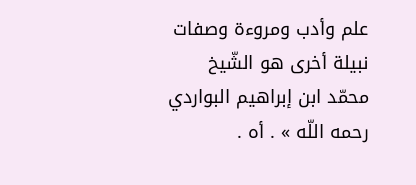علم وأدب ومروءة وصفات نبيلة أخرى هو الشّيخ محمّد ابن إبراهيم البواردي رحمه اللّه » . أه .